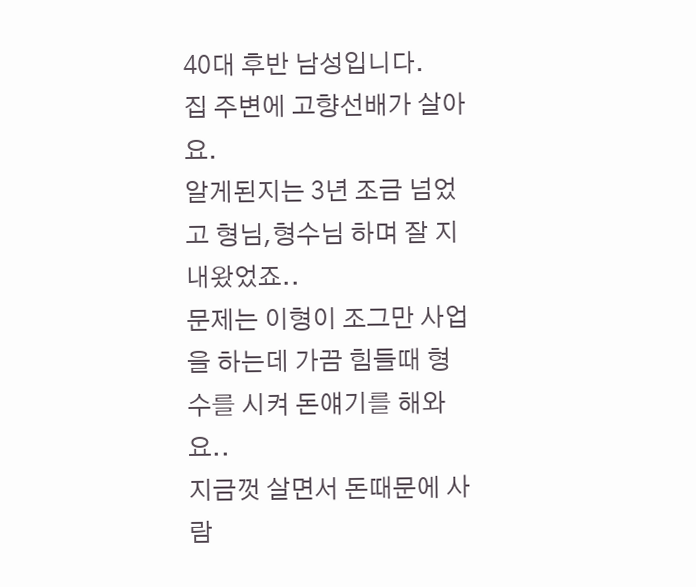40대 후반 남성입니다.
집 주변에 고향선배가 살아요.
알게된지는 3년 조금 넘었고 형님,형수님 하며 잘 지내왔었죠..
문제는 이형이 조그만 사업을 하는데 가끔 힘들때 형수를 시켜 돈얘기를 해와요..
지금껏 살면서 돈때문에 사람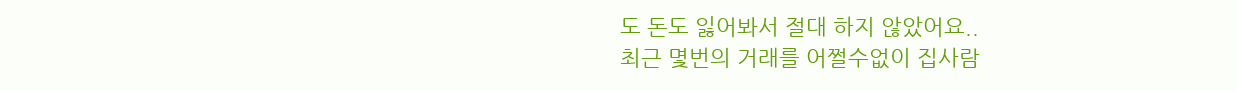도 돈도 잃어봐서 절대 하지 않았어요..
최근 몇번의 거래를 어쩔수없이 집사람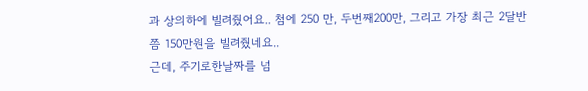과 상의하에 빌려줬어요.. 첨에 250 만, 두번째200만, 그리고 가장 최근 2달반쯤 150만원을 빌려줬네요..
근데, 주기로한날짜를 넘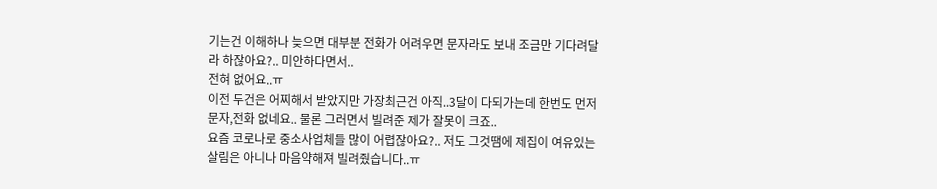기는건 이해하나 늦으면 대부분 전화가 어려우면 문자라도 보내 조금만 기다려달라 하잖아요?.. 미안하다면서..
전혀 없어요..ㅠ
이전 두건은 어찌해서 받았지만 가장최근건 아직..3달이 다되가는데 한번도 먼저 문자,전화 없네요.. 물론 그러면서 빌려준 제가 잘못이 크죠..
요즘 코로나로 중소사업체들 많이 어렵잖아요?.. 저도 그것땜에 제집이 여유있는 살림은 아니나 마음약해져 빌려줬습니다..ㅠ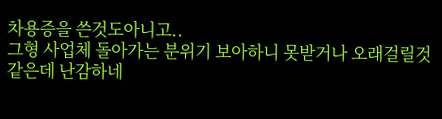차용증을 쓴것도아니고..
그형 사업체 돌아가는 분위기 보아하니 못받거나 오래걸릴것 같은데 난감하네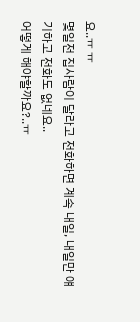요..ㅠ ㅠ
몇일전 집사람이 달라고 전화하면 계속 내일, 내일만 얘기하고 전화도 없네요..
어떻게 해야할까요?..ㅠ